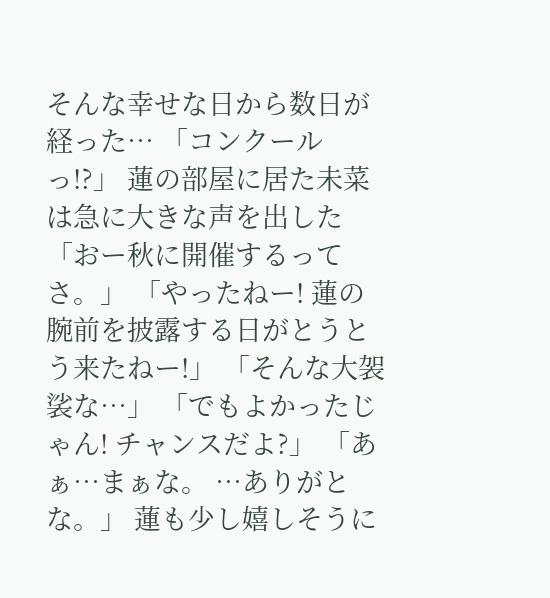そんな幸せな日から数日が経った… 「コンクールっ!?」 蓮の部屋に居た未菜は急に大きな声を出した 「おー秋に開催するってさ。」 「やったねー! 蓮の腕前を披露する日がとうとう来たねー!」 「そんな大袈裟な…」 「でもよかったじゃん! チャンスだよ?」 「あぁ…まぁな。 …ありがとな。」 蓮も少し嬉しそうに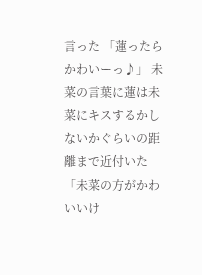言った 「蓮ったらかわいーっ♪」 未菜の言葉に蓮は未菜にキスするかしないかぐらいの距離まで近付いた 「未菜の方がかわいいけ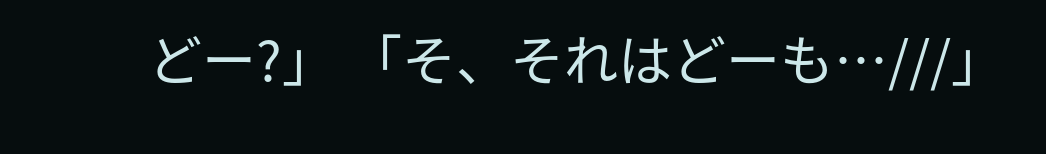どー?」 「そ、それはどーも…///」